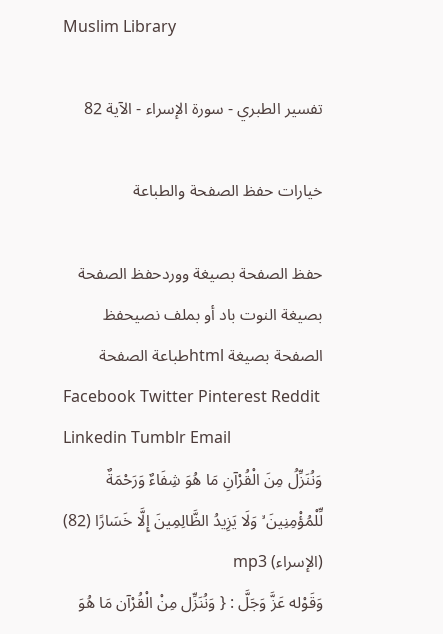Muslim Library

تفسير الطبري - سورة الإسراء - الآية 82

خيارات حفظ الصفحة والطباعة

حفظ الصفحة بصيغة ووردحفظ الصفحة بصيغة النوت باد أو بملف نصيحفظ الصفحة بصيغة htmlطباعة الصفحة
Facebook Twitter Pinterest Reddit Linkedin Tumblr Email
وَنُنَزِّلُ مِنَ الْقُرْآنِ مَا هُوَ شِفَاءٌ وَرَحْمَةٌ لِّلْمُؤْمِنِينَ ۙ وَلَا يَزِيدُ الظَّالِمِينَ إِلَّا خَسَارًا (82) (الإسراء) mp3
وَقَوْله عَزَّ وَجَلَّ : { وَنُنَزِّل مِنْ الْقُرْآن مَا هُوَ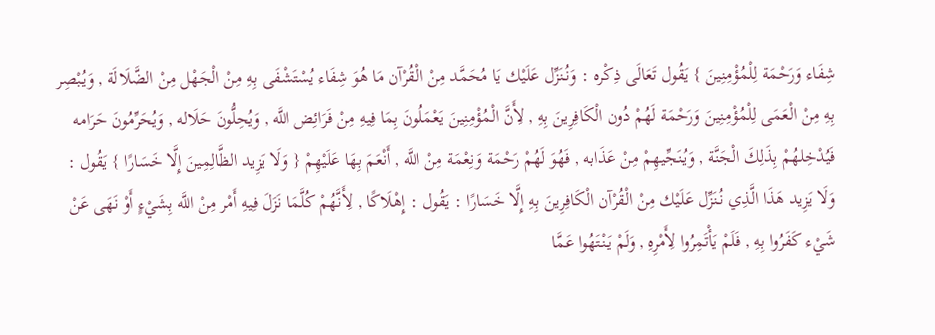شِفَاء وَرَحْمَة لِلْمُؤْمِنِينَ } يَقُول تَعَالَى ذِكْره : وَنُنَزِّل عَلَيْك يَا مُحَمَّد مِنْ الْقُرْآن مَا هُوَ شِفَاء يُسْتَشْفَى بِهِ مِنْ الْجَهْل مِنْ الضَّلَالَة , وَيُبْصِر بِهِ مِنْ الْعَمَى لِلْمُؤْمِنِينَ وَرَحْمَة لَهُمْ دُون الْكَافِرِينَ بِهِ , لِأَنَّ الْمُؤْمِنِينَ يَعْمَلُونَ بِمَا فِيهِ مِنْ فَرَائِض اللَّه , وَيُحِلُّونَ حَلَاله , وَيُحَرِّمُونَ حَرَامه فَيُدْخِلهُمْ بِذَلِكَ الْجَنَّة , وَيُنَجِّيهِمْ مِنْ عَذَابه , فَهُوَ لَهُمْ رَحْمَة وَنِعْمَة مِنْ اللَّه , أَنْعَمَ بِهَا عَلَيْهِمْ { وَلَا يَزِيد الظَّالِمِينَ إِلَّا خَسَارًا } يَقُول : وَلَا يَزِيد هَذَا الَّذِي نُنَزِّل عَلَيْك مِنْ الْقُرْآن الْكَافِرِينَ بِهِ إِلَّا خَسَارًا : يَقُول : إِهْلَاكًا , لِأَنَّهُمْ كُلَّمَا نَزَلَ فِيهِ أَمْر مِنْ اللَّه بِشَيْءٍ أَوْ نَهَى عَنْ شَيْء كَفَرُوا بِهِ , فَلَمْ يَأْتَمِرُوا لِأَمْرِهِ , وَلَمْ يَنْتَهُوا عَمَّا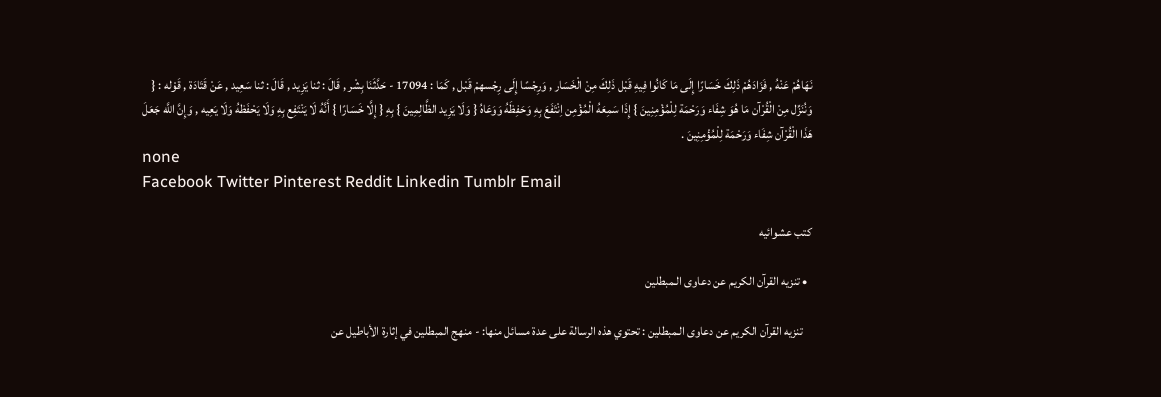نَهَاهُمْ عَنْهُ , فَزَادَهُمْ ذَلِكَ خَسَارًا إِلَى مَا كَانُوا فِيهِ قَبْل ذَلِكَ مِنْ الْخَسَار , وَرِجْسًا إِلَى رِجْسهمْ قَبْل , كَمَا : 17094 - حَدَّثَنَا بِشْر , قَالَ : ثنا يَزِيد , قَالَ : ثنا سَعِيد , عَنْ قَتَادَة , قَوْله : { وَنُنَزِّل مِنْ الْقُرْآن مَا هُوَ شِفَاء وَرَحْمَة لِلْمُؤْمِنِينَ } إِذَا سَمِعَهُ الْمُؤْمِن اِنْتَفَعَ بِهِ وَحَفِظَهُ وَوَعَاهُ { وَلَا يَزِيد الظَّالِمِينَ } بِهِ { إِلَّا خَسَارًا } أَنَّهُ لَا يَنْتَفِع بِهِ وَلَا يَحْفَظهُ وَلَا يَعِيه , وَإِنَّ اللَّه جَعَلَ هَذَا الْقُرْآن شِفَاء وَرَحْمَة لِلْمُؤْمِنِينَ .
none
Facebook Twitter Pinterest Reddit Linkedin Tumblr Email

كتب عشوائيه

  • تنزيه القرآن الكريم عن دعاوى الـمبطلين

    تنزيه القرآن الكريم عن دعاوى الـمبطلين : تحتوي هذه الرسالة على عدة مسائل منها: - منهج المبطلين في إثارة الأباطيل عن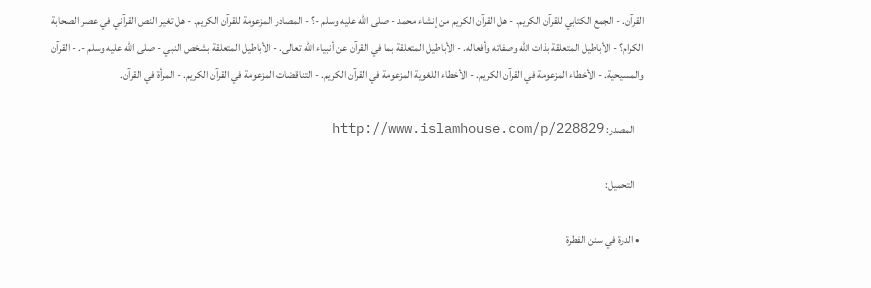القرآن. - الجمع الكتابي للقرآن الكريم. - هل القرآن الكريم من إنشاء محمد - صلى الله عليه وسلم -؟ - المصادر المزعومة للقرآن الكريم. - هل تغير النص القرآني في عصر الصحابة الكرام؟ - الأباطيل المتعلقة بذات الله وصفاته وأفعاله. - الأباطيل المتعلقة بما في القرآن عن أنبياء الله تعالى. - الأباطيل المتعلقة بشخص النبي - صلى الله عليه وسلم -. - القرآن والمسيحية. - الأخطاء المزعومة في القرآن الكريم. - الأخطاء اللغوية المزعومة في القرآن الكريم. - التناقضات المزعومة في القرآن الكريم. - المرأة في القرآن.

    المصدر: http://www.islamhouse.com/p/228829

    التحميل:

  • الدرة في سنن الفطرة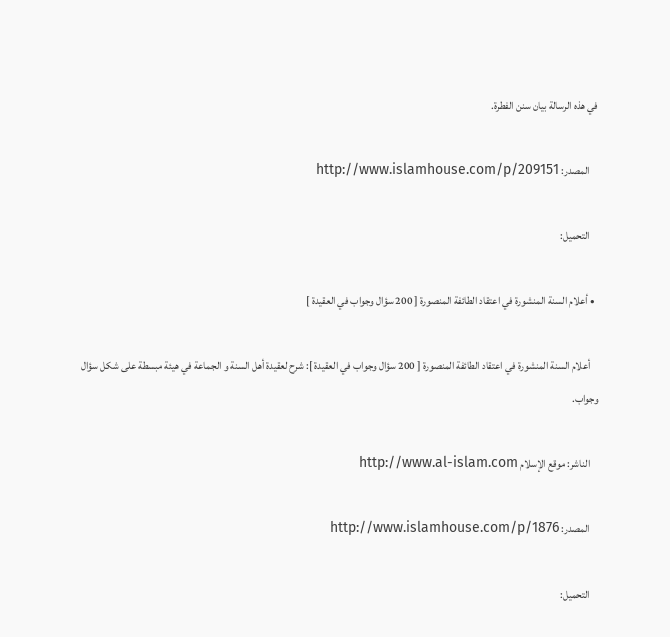في هذه الرسالة بيان سنن الفطرة.

    المصدر: http://www.islamhouse.com/p/209151

    التحميل:

  • أعلام السنة المنشورة في اعتقاد الطائفة المنصورة [ 200 سؤال وجواب في العقيدة ]

    أعلام السنة المنشورة في اعتقاد الطائفة المنصورة [ 200 سؤال وجواب في العقيدة ]: شرح لعقيدة أهل السنة و الجماعة في هيئة مبسطة على شكل سؤال وجواب.

    الناشر: موقع الإسلام http://www.al-islam.com

    المصدر: http://www.islamhouse.com/p/1876

    التحميل: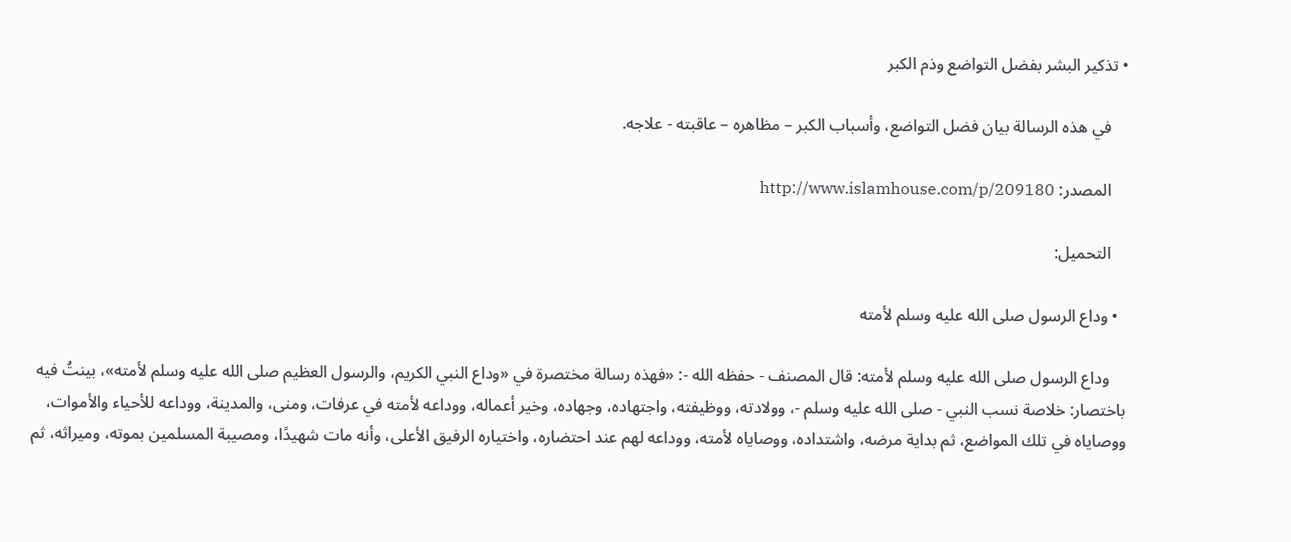• تذكير البشر بفضل التواضع وذم الكبر

    في هذه الرسالة بيان فضل التواضع، وأسباب الكبر – مظاهره – عاقبته - علاجه.

    المصدر: http://www.islamhouse.com/p/209180

    التحميل:

  • وداع الرسول صلى الله عليه وسلم لأمته

    وداع الرسول صلى الله عليه وسلم لأمته: قال المصنف - حفظه الله -: «فهذه رسالة مختصرة في «وداع النبي الكريم، والرسول العظيم صلى الله عليه وسلم لأمته»، بينتُ فيه باختصار: خلاصة نسب النبي - صلى الله عليه وسلم -، وولادته، ووظيفته، واجتهاده، وجهاده، وخير أعماله، ووداعه لأمته في عرفات، ومنى، والمدينة، ووداعه للأحياء والأموات، ووصاياه في تلك المواضع، ثم بداية مرضه، واشتداده، ووصاياه لأمته، ووداعه لهم عند احتضاره، واختياره الرفيق الأعلى، وأنه مات شهيدًا، ومصيبة المسلمين بموته، وميراثه، ثم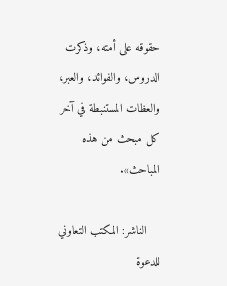حقوقه على أمته، وذكرت الدروس، والفوائد، والعبر، والعظات المستنبطة في آخر كل مبحث من هذه المباحث».

    الناشر: المكتب التعاوني للدعوة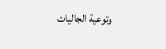وتوعية الجاليات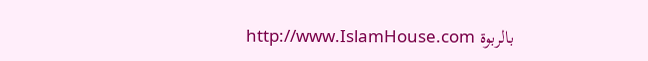بالربوة http://www.IslamHouse.com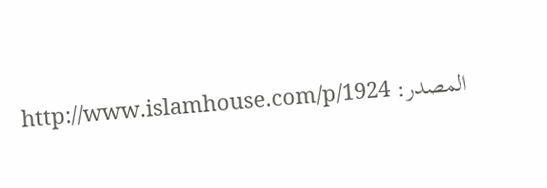المصدر: http://www.islamhouse.com/p/1924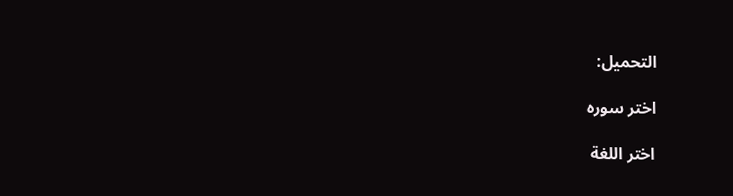التحميل:

اختر سوره

اختر اللغة